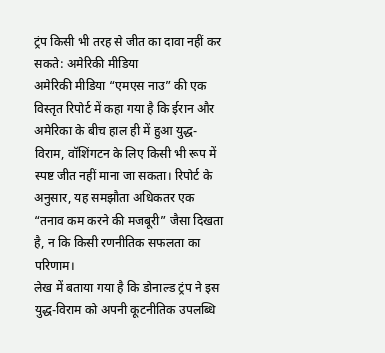ट्रंप किसी भी तरह से जीत का दावा नहीं कर सकते: अमेरिकी मीडिया
अमेरिकी मीडिया “एमएस नाउ” की एक विस्तृत रिपोर्ट में कहा गया है कि ईरान और अमेरिका के बीच हाल ही में हुआ युद्ध-विराम, वॉशिंगटन के लिए किसी भी रूप में स्पष्ट जीत नहीं माना जा सकता। रिपोर्ट के अनुसार, यह समझौता अधिकतर एक “तनाव कम करने की मजबूरी” जैसा दिखता है, न कि किसी रणनीतिक सफलता का परिणाम।
लेख में बताया गया है कि डोनाल्ड ट्रंप ने इस युद्ध-विराम को अपनी कूटनीतिक उपलब्धि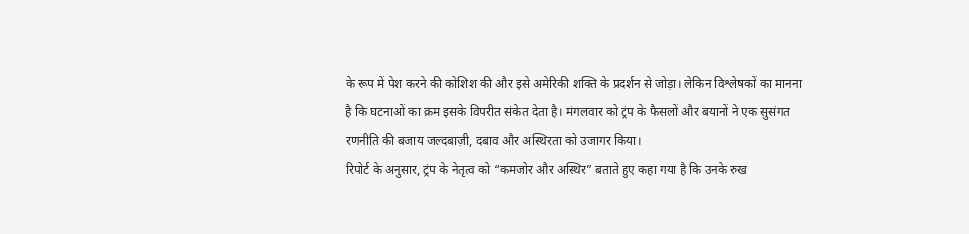के रूप में पेश करने की कोशिश की और इसे अमेरिकी शक्ति के प्रदर्शन से जोड़ा। लेकिन विश्लेषकों का मानना है कि घटनाओं का क्रम इसके विपरीत संकेत देता है। मंगलवार को ट्रंप के फैसलों और बयानों ने एक सुसंगत रणनीति की बजाय जल्दबाज़ी, दबाव और अस्थिरता को उजागर किया।
रिपोर्ट के अनुसार, ट्रंप के नेतृत्व को “कमजोर और अस्थिर” बताते हुए कहा गया है कि उनके रुख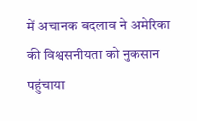में अचानक बदलाव ने अमेरिका की विश्वसनीयता को नुकसान पहुंचाया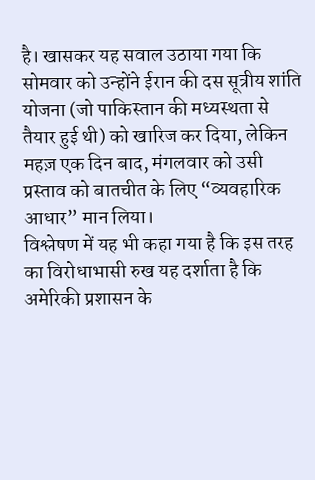है। खासकर यह सवाल उठाया गया कि सोमवार को उन्होंने ईरान की दस सूत्रीय शांति योजना (जो पाकिस्तान की मध्यस्थता से तैयार हुई थी) को खारिज कर दिया, लेकिन महज़ एक दिन बाद, मंगलवार को उसी प्रस्ताव को बातचीत के लिए “व्यवहारिक आधार” मान लिया।
विश्लेषण में यह भी कहा गया है कि इस तरह का विरोधाभासी रुख यह दर्शाता है कि अमेरिकी प्रशासन के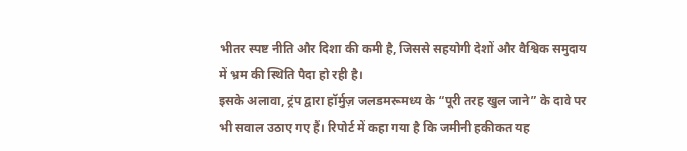भीतर स्पष्ट नीति और दिशा की कमी है, जिससे सहयोगी देशों और वैश्विक समुदाय में भ्रम की स्थिति पैदा हो रही है।
इसके अलावा, ट्रंप द्वारा हॉर्मुज़ जलडमरूमध्य के “पूरी तरह खुल जाने” के दावे पर भी सवाल उठाए गए हैं। रिपोर्ट में कहा गया है कि जमीनी हकीकत यह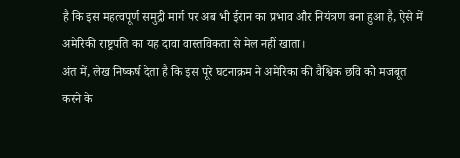है कि इस महत्वपूर्ण समुद्री मार्ग पर अब भी ईरान का प्रभाव और नियंत्रण बना हुआ है, ऐसे में अमेरिकी राष्ट्रपति का यह दावा वास्तविकता से मेल नहीं खाता।
अंत में, लेख निष्कर्ष देता है कि इस पूरे घटनाक्रम ने अमेरिका की वैश्विक छवि को मजबूत करने के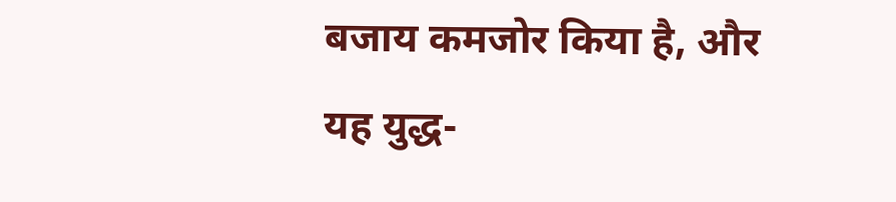बजाय कमजोर किया है, और यह युद्ध-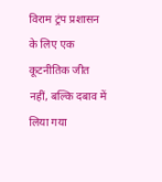विराम ट्रंप प्रशासन के लिए एक कूटनीतिक जीत नहीं, बल्कि दबाव में लिया गया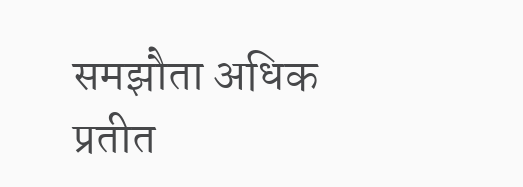समझौता अधिक प्रतीत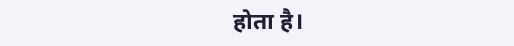होता है।